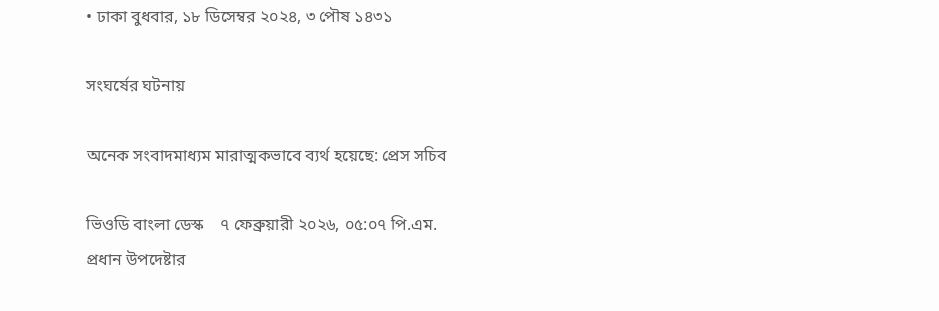• ঢাকা বুধবার, ১৮ ডিসেম্বর ২০২৪, ৩ পৌষ ১৪৩১

সংঘর্ষের ঘটনায়

অনেক সংবাদমাধ্যম মারাত্মকভাবে ব্যর্থ হয়েছে: প্রেস সচিব

ভিওডি বাংলা ডেস্ক    ৭ ফেব্রুয়ারী ২০২৬, ০৫:০৭ পি.এম.
প্রধান উপদেষ্টার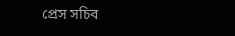প্রেস সচিব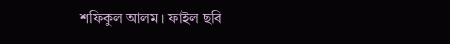শফিকুল আলম। ফাইল ছবি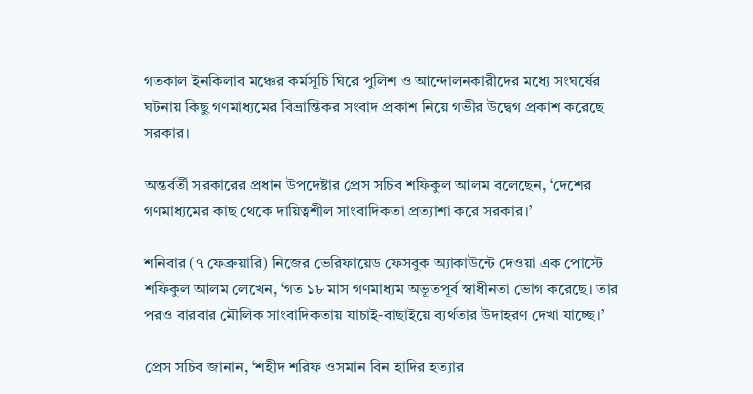গতকাল ইনকিলাব মঞ্চের কর্মসূচি ঘিরে পুলিশ ও আন্দোলনকারীদের মধ্যে সংঘর্ষের ঘটনায় কিছু গণমাধ্যমের বিভ্রান্তিকর সংবাদ প্রকাশ নিয়ে গভীর উদ্বেগ প্রকাশ করেছে সরকার।

অন্তর্বর্তী সরকারের প্রধান উপদেষ্টার প্রেস সচিব শফিকুল আলম বলেছেন, ‘দেশের গণমাধ্যমের কাছ থেকে দায়িত্বশীল সাংবাদিকতা প্রত্যাশা করে সরকার।’

শনিবার (৭ ফেব্রুয়ারি) নিজের ভেরিফায়েড ফেসবুক অ্যাকাউন্টে দেওয়া এক পোস্টে শফিকুল আলম লেখেন, ‘গত ১৮ মাস গণমাধ্যম অভূতপূর্ব স্বাধীনতা ভোগ করেছে। তার পরও বারবার মৌলিক সাংবাদিকতায় যাচাই-বাছাইয়ে ব্যর্থতার উদাহরণ দেখা যাচ্ছে।’

প্রেস সচিব জানান, ‘শহীদ শরিফ ওসমান বিন হাদির হত্যার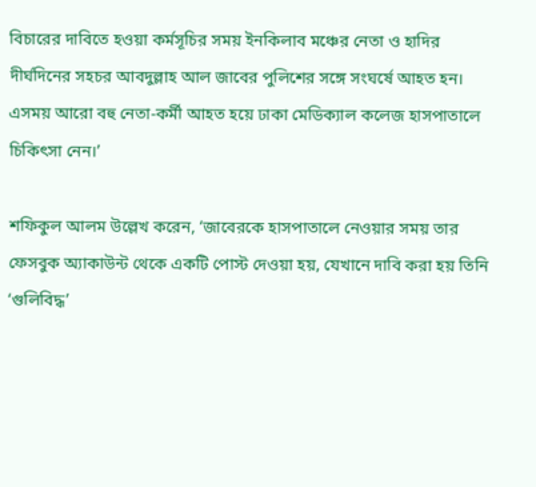বিচারের দাবিতে হওয়া কর্মসূচির সময় ইনকিলাব মঞ্চের নেতা ও হাদির দীর্ঘদিনের সহচর আবদুল্লাহ আল জাবের পুলিশের সঙ্গে সংঘর্ষে আহত হন। এসময় আরো বহু নেতা-কর্মী আহত হয়ে ঢাকা মেডিক্যাল কলেজ হাসপাতালে চিকিৎসা নেন।’

শফিকুল আলম উল্লেখ করেন, ‘জাবেরকে হাসপাতালে নেওয়ার সময় তার ফেসবুক অ্যাকাউন্ট থেকে একটি পোস্ট দেওয়া হয়, যেখানে দাবি করা হয় তিনি ‘গুলিবিদ্ধ’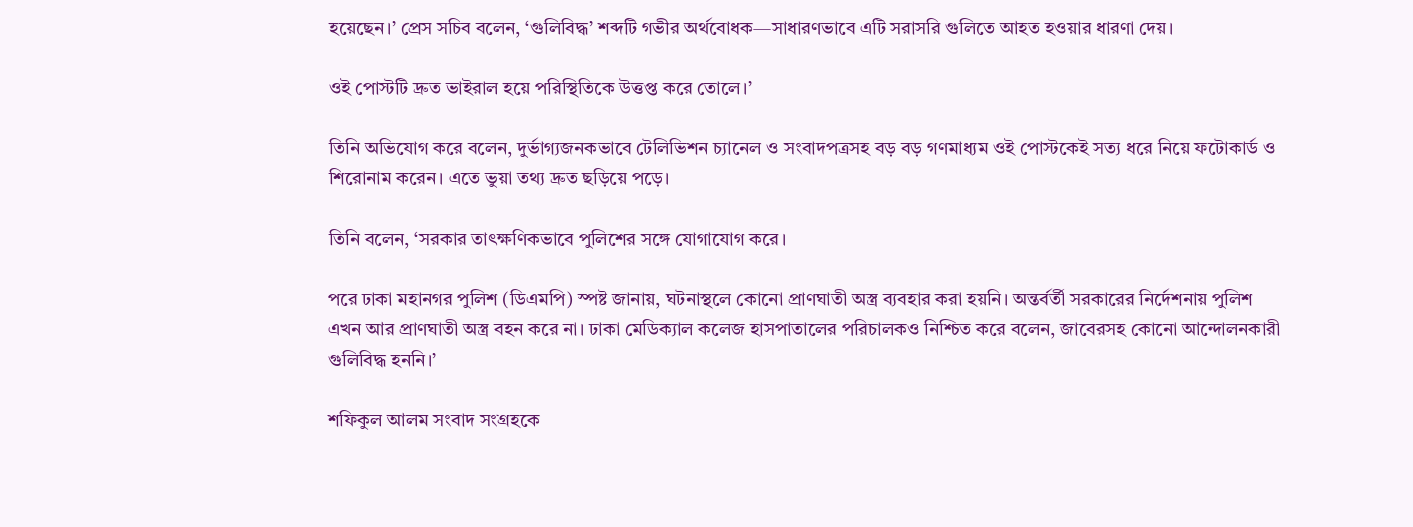হয়েছেন।’ প্রেস সচিব বলেন, ‘গুলিবিদ্ধ’ শব্দটি গভীর অর্থবোধক—সাধারণভাবে এটি সরাসরি গুলিতে আহত হওয়ার ধারণা দেয়।

ওই পোস্টটি দ্রুত ভাইরাল হয়ে পরিস্থিতিকে উত্তপ্ত করে তোলে।’

তিনি অভিযোগ করে বলেন, দুর্ভাগ্যজনকভাবে টেলিভিশন চ্যানেল ও সংবাদপত্রসহ বড় বড় গণমাধ্যম ওই পোস্টকেই সত্য ধরে নিয়ে ফটোকার্ড ও শিরোনাম করেন। এতে ভুয়া তথ্য দ্রুত ছড়িয়ে পড়ে।

তিনি বলেন, ‘সরকার তাৎক্ষণিকভাবে পুলিশের সঙ্গে যোগাযোগ করে।

পরে ঢাকা মহানগর পুলিশ (ডিএমপি) স্পষ্ট জানায়, ঘটনাস্থলে কোনো প্রাণঘাতী অস্ত্র ব্যবহার করা হয়নি। অন্তর্বর্তী সরকারের নির্দেশনায় পুলিশ এখন আর প্রাণঘাতী অস্ত্র বহন করে না। ঢাকা মেডিক্যাল কলেজ হাসপাতালের পরিচালকও নিশ্চিত করে বলেন, জাবেরসহ কোনো আন্দোলনকারী গুলিবিদ্ধ হননি।’

শফিকুল আলম সংবাদ সংগ্রহকে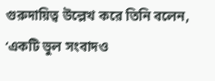গুরুদায়িত্ব উল্লেখ করে তিনি বলেন, ‘একটি ভুল সংবাদও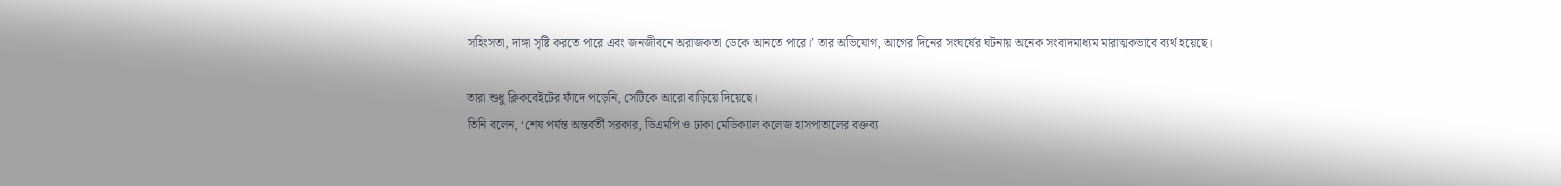সহিংসতা, দাঙ্গা সৃষ্টি করতে পারে এবং জনজীবনে অরাজকতা ডেকে আনতে পারে।’ তার অভিযোগ, আগের দিনের সংঘর্ষের ঘটনায় অনেক সংবাদমাধ্যম মারাত্মকভাবে ব্যর্থ হয়েছে।

তারা শুধু ক্লিকবেইটের ফাঁদে পড়েনি, সেটিকে আরো বাড়িয়ে দিয়েছে।
তিনি বলেন, ‘শেষ পর্যন্ত অন্তর্বর্তী সরকার, ডিএমপি ও ঢাকা মেডিক্যাল কলেজ হাসপাতালের বক্তব্য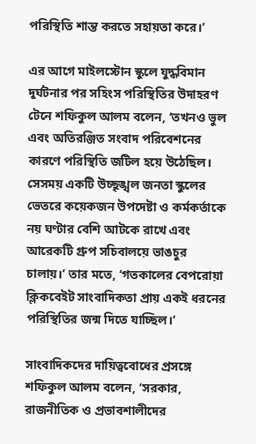পরিস্থিতি শান্ত করতে সহায়তা করে।’

এর আগে মাইলস্টোন স্কুলে যুদ্ধবিমান দুর্ঘটনার পর সহিংস পরিস্থিতির উদাহরণ টেনে শফিকুল আলম বলেন, ‘তখনও ভুল এবং অতিরঞ্জিত সংবাদ পরিবেশনের কারণে পরিস্থিতি জটিল হয়ে উঠেছিল। সেসময় একটি উচ্ছৃঙ্খল জনতা স্কুলের ভেতরে কয়েকজন উপদেষ্টা ও কর্মকর্তাকে নয় ঘণ্টার বেশি আটকে রাখে এবং আরেকটি গ্রুপ সচিবালয়ে ভাঙচুর চালায়।’ তার মতে, ‘গতকালের বেপরোয়া ক্লিকবেইট সাংবাদিকতা প্রায় একই ধরনের পরিস্থিতির জন্ম দিতে যাচ্ছিল।’

সাংবাদিকদের দায়িত্ববোধের প্রসঙ্গে শফিকুল আলম বলেন, ‘সরকার, রাজনীতিক ও প্রভাবশালীদের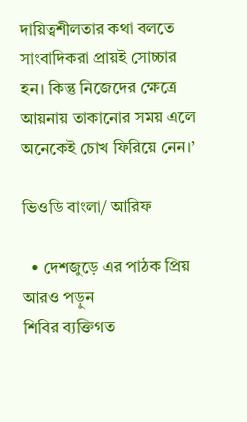দায়িত্বশীলতার কথা বলতে সাংবাদিকরা প্রায়ই সোচ্চার হন। কিন্তু নিজেদের ক্ষেত্রে আয়নায় তাকানোর সময় এলে অনেকেই চোখ ফিরিয়ে নেন।’

ভিওডি বাংলা/ আরিফ

  • দেশজুড়ে এর পাঠক প্রিয়
আরও পড়ুন
শিবির ব্যক্তিগত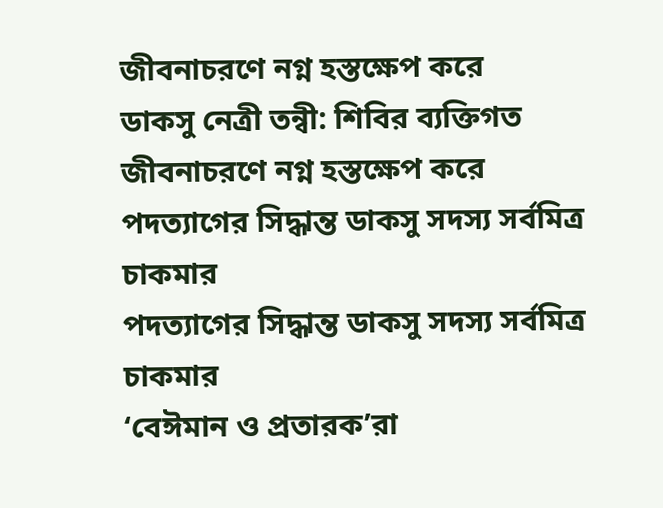জীবনাচরণে নগ্ন হস্তক্ষেপ করে
ডাকসু নেত্রী তন্বী: শিবির ব্যক্তিগত জীবনাচরণে নগ্ন হস্তক্ষেপ করে
পদত্যাগের সিদ্ধান্ত ডাকসু সদস্য সর্বমিত্র চাকমার
পদত্যাগের সিদ্ধান্ত ডাকসু সদস্য সর্বমিত্র চাকমার
‘বেঈমান ও প্রতারক’রা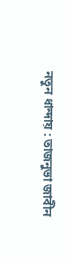নতুন ধান্দায় : তাজনুভা জাবীন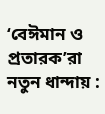‘বেঈমান ও প্রতারক’রা নতুন ধান্দায় :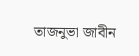তাজনুভা জাবীন